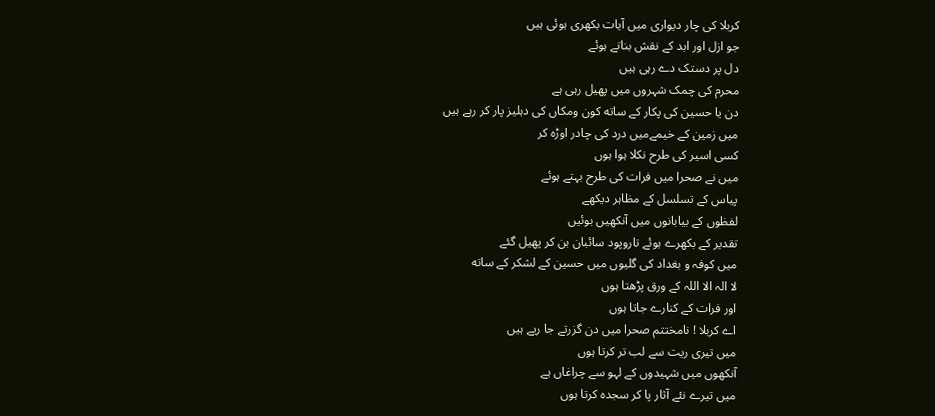کربلا کی چار دیواری میں آیات بکهری ہوئی ہیں
جو ازل اور ابد کے نقش بناتے ہوئے
دل پر دستک دے رہی ہیں
محرم کی چمک شہروں میں پهیل رہی ہے
دن یا حسین کی پکار کے ساته کون ومکاں کی دہلیز پار کر رہے ہیں
میں زمین کے خیمےمیں درد کی چادر اوڑه کر
کسی اسیر کی طرح نکلا ہوا ہوں
میں نے صحرا میں فرات کی طرح بہتے ہوئے
پیاس کے تسلسل کے مظاہر دیکهے
لفظوں کے بیابانوں میں آنکهیں بوئیں
تقدیر کے بکهرے ہوئے تاروپود سائبان بن کر پهیل گئے
میں کوفہ و بغداد کی گلیوں میں حسین کے لشکر کے ساته
لا الہ الا اللہ کے ورق پڑهتا ہوں
اور فرات کے کنارے جاتا ہوں
اے کربلا ! نامختتم صحرا میں دن گزرتے جا ریے ہیں
میں تیری ریت سے لب تر کرتا ہوں
آنکهوں میں شہیدوں کے لہو سے چراغاں ہے
میں تیرے نئے آثار پا کر سجدہ کرتا ہوں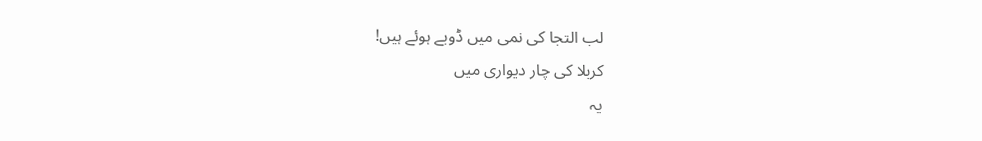لب التجا کی نمی میں ڈوبے ہوئے ہیں!
کربلا کی چار دیواری میں
یہ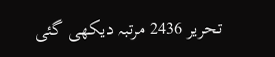تحریر 2436 مرتبہ دیکھی گئی